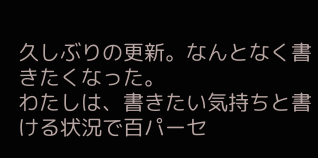久しぶりの更新。なんとなく書きたくなった。
わたしは、書きたい気持ちと書ける状況で百パーセ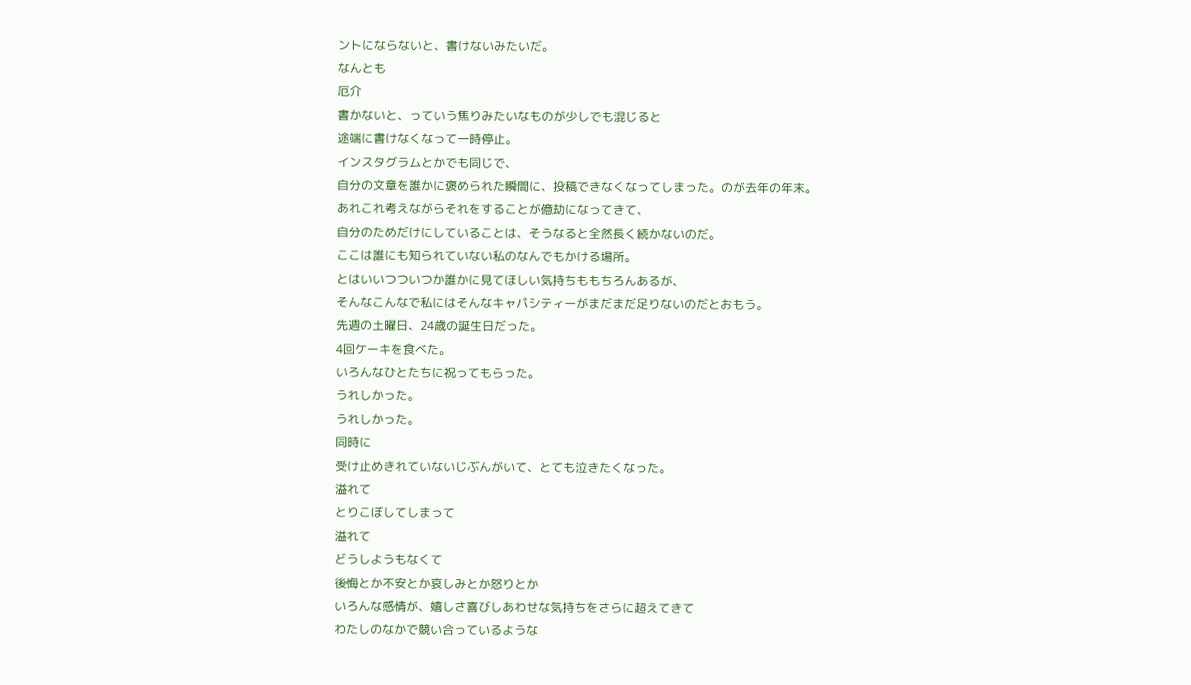ントにならないと、書けないみたいだ。
なんとも
厄介
書かないと、っていう焦りみたいなものが少しでも混じると
途端に書けなくなって一時停止。
インスタグラムとかでも同じで、
自分の文章を誰かに褒められた瞬間に、投稿できなくなってしまった。のが去年の年末。
あれこれ考えながらそれをすることが億劫になってきて、
自分のためだけにしていることは、そうなると全然長く続かないのだ。
ここは誰にも知られていない私のなんでもかける場所。
とはいいつついつか誰かに見てほしい気持ちももちろんあるが、
そんなこんなで私にはそんなキャパシティーがまだまだ足りないのだとおもう。
先週の土曜日、24歳の誕生日だった。
4回ケーキを食べた。
いろんなひとたちに祝ってもらった。
うれしかった。
うれしかった。
同時に
受け止めきれていないじぶんがいて、とても泣きたくなった。
溢れて
とりこぼしてしまって
溢れて
どうしようもなくて
後悔とか不安とか哀しみとか怒りとか
いろんな感情が、嬉しさ喜びしあわせな気持ちをさらに超えてきて
わたしのなかで競い合っているような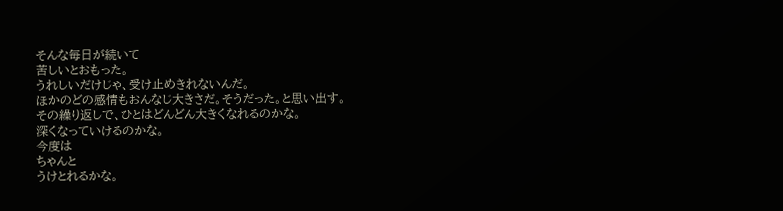そんな毎日が続いて
苦しいとおもった。
うれしいだけじゃ、受け止めきれないんだ。
ほかのどの感情もおんなじ大きさだ。そうだった。と思い出す。
その繰り返しで、ひとはどんどん大きくなれるのかな。
深くなっていけるのかな。
今度は
ちゃんと
うけとれるかな。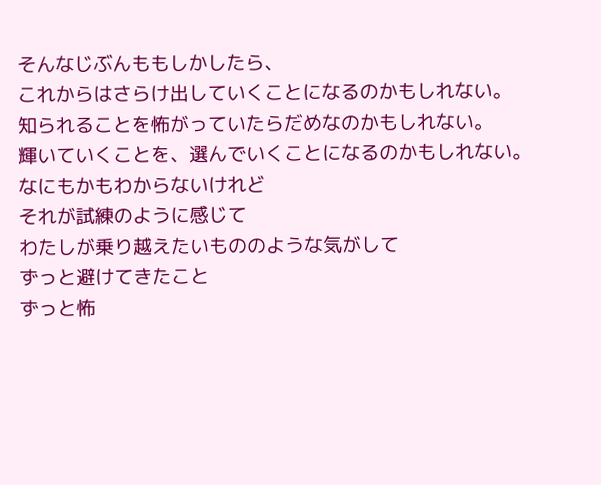そんなじぶんももしかしたら、
これからはさらけ出していくことになるのかもしれない。
知られることを怖がっていたらだめなのかもしれない。
輝いていくことを、選んでいくことになるのかもしれない。
なにもかもわからないけれど
それが試練のように感じて
わたしが乗り越えたいもののような気がして
ずっと避けてきたこと
ずっと怖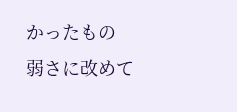かったもの
弱さに改めて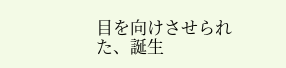目を向けさせられた、誕生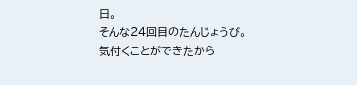日。
そんな24回目のたんじょうび。
気付くことができたから